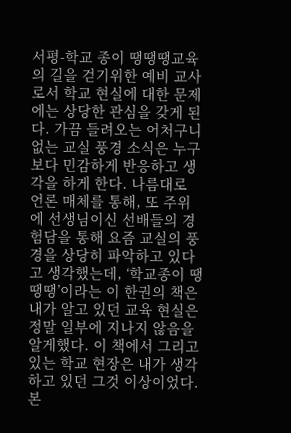서평-학교 종이 땡땡땡교육의 길을 걷기위한 예비 교사로서 학교 현실에 대한 문제에는 상당한 관심을 갖게 된다. 가끔 들려오는 어처구니 없는 교실 풍경 소식은 누구보다 민감하게 반응하고 생각을 하게 한다. 나름대로 언론 매체를 통해, 또 주위에 선생님이신 선배들의 경험담을 통해 요즘 교실의 풍경을 상당히 파악하고 있다고 생각했는데, ‘학교종이 땡땡땡’이라는 이 한권의 책은 내가 알고 있던 교육 현실은 정말 일부에 지나지 않음을 알게했다. 이 책에서 그리고 있는 학교 현장은 내가 생각하고 있던 그것 이상이었다.본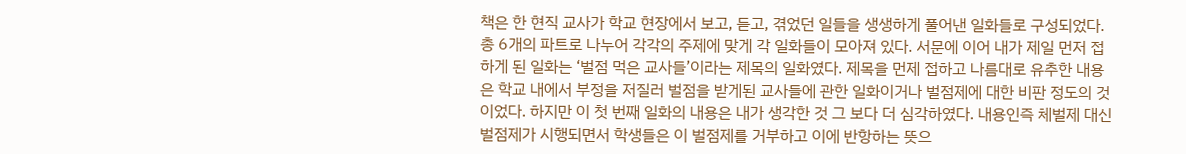책은 한 현직 교사가 학교 현장에서 보고, 듣고, 겪었던 일들을 생생하게 풀어낸 일화들로 구성되었다. 총 6개의 파트로 나누어 각각의 주제에 맞게 각 일화들이 모아져 있다. 서문에 이어 내가 제일 먼저 접하게 된 일화는 ‘벌점 먹은 교사들’이라는 제목의 일화였다. 제목을 먼제 접하고 나름대로 유추한 내용은 학교 내에서 부정을 저질러 벌점을 받게된 교사들에 관한 일화이거나 벌점제에 대한 비판 정도의 것이었다. 하지만 이 첫 번째 일화의 내용은 내가 생각한 것 그 보다 더 심각하였다. 내용인즉 체벌제 대신 벌점제가 시행되면서 학생들은 이 벌점제를 거부하고 이에 반항하는 뜻으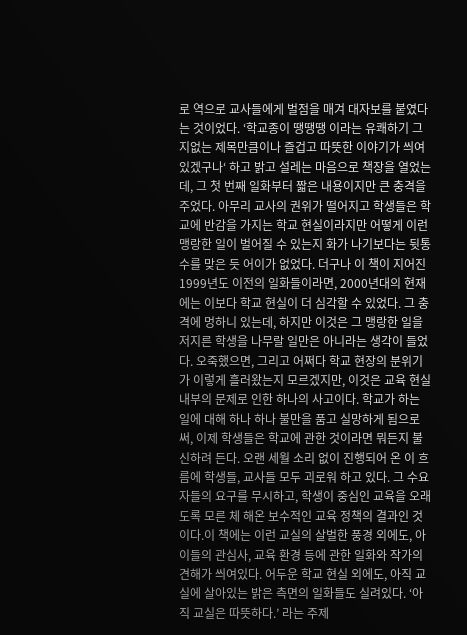로 역으로 교사들에게 벌점을 매겨 대자보를 붙였다는 것이었다. ‘학교종이 땡땡땡 이라는 유쾌하기 그지없는 제목만큼이나 즐겁고 따뜻한 이야기가 씌여 있겠구나‘ 하고 밝고 설레는 마음으로 책장을 열었는데, 그 첫 번째 일화부터 짧은 내용이지만 큰 충격을 주었다. 아무리 교사의 권위가 떨어지고 학생들은 학교에 반감을 가지는 학교 현실이라지만 어떻게 이런 맹랑한 일이 벌어질 수 있는지 화가 나기보다는 뒷통수를 맞은 듯 어이가 없었다. 더구나 이 책이 지어진 1999년도 이전의 일화들이라면, 2000년대의 현재에는 이보다 학교 현실이 더 심각할 수 있었다. 그 충격에 멍하니 있는데, 하지만 이것은 그 맹랑한 일을 저지른 학생을 나무랄 일만은 아니라는 생각이 들었다. 오죽했으면, 그리고 어쩌다 학교 현장의 분위기가 이렇게 흘러왔는지 모르겠지만, 이것은 교육 현실 내부의 문제로 인한 하나의 사고이다. 학교가 하는 일에 대해 하나 하나 불만을 품고 실망하게 됨으로써, 이제 학생들은 학교에 관한 것이라면 뭐든지 불신하려 든다. 오랜 세월 소리 없이 진행되어 온 이 흐름에 학생들, 교사들 모두 괴로워 하고 있다. 그 수요자들의 요구를 무시하고, 학생이 중심인 교육을 오래도록 모른 체 해온 보수적인 교육 정책의 결과인 것이다.이 책에는 이런 교실의 살벌한 풍경 외에도, 아이들의 관심사, 교육 환경 등에 관한 일화와 작가의 견해가 씌여있다. 어두운 학교 현실 외에도, 아직 교실에 살아있는 밝은 측면의 일화들도 실려있다. ‘아직 교실은 따뜻하다.’ 라는 주제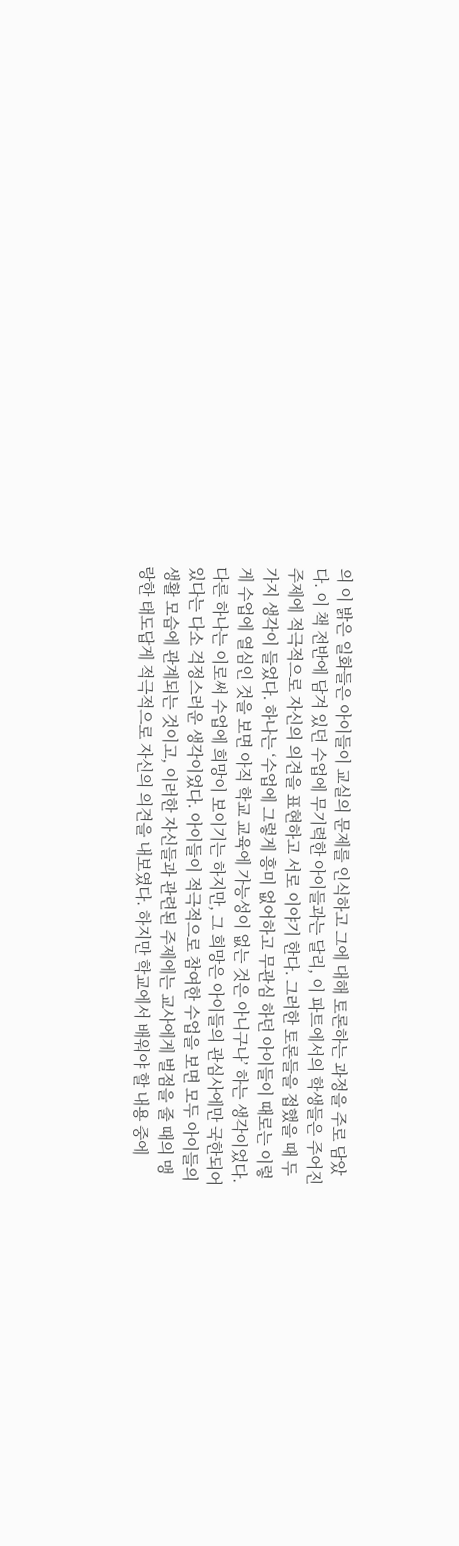의 이 밝은 일화들은 아이들이 교실의 문제를 인식하고 그에 대해 토론하는 과정을 주로 담았다. 이 책 전반에 담겨 있던 수업에 무기력한 아이들과는 달리, 이 파트에서의 학생들은 주어진 주제에 적극적으로 자신의 의견을 표현하고 서로 이야기 한다. 그러한 토론들을 접했을 때 두 가지 생각이 들었다. 하나는 ‘수업에 그렇게 흥미 없어하고 무관심 하던 아이들이 때로는 이렇게 수업에 열심인 것을 보면 아직 학교 교육에 가능성이 없는 것은 아니구나’ 하는 생각이었다. 다른 하나는 이로써 수업에 희망이 보이기는 하지만, 그 희망은 아이들의 관심사에만 국한되어 있다는 다소 걱정스러운 생각이었다. 아이들이 적극적으로 참여한 수업을 보면 모두 아이들의 생활 모습에 관계되는 것이고, 이러한 자신들과 관련된 주제에는 교사에게 벌점을 줄 때의 맹랑한 태도답게 적극적으로 자신의 의견을 내보였다. 하지만 학교에서 배워야 할 내용 중에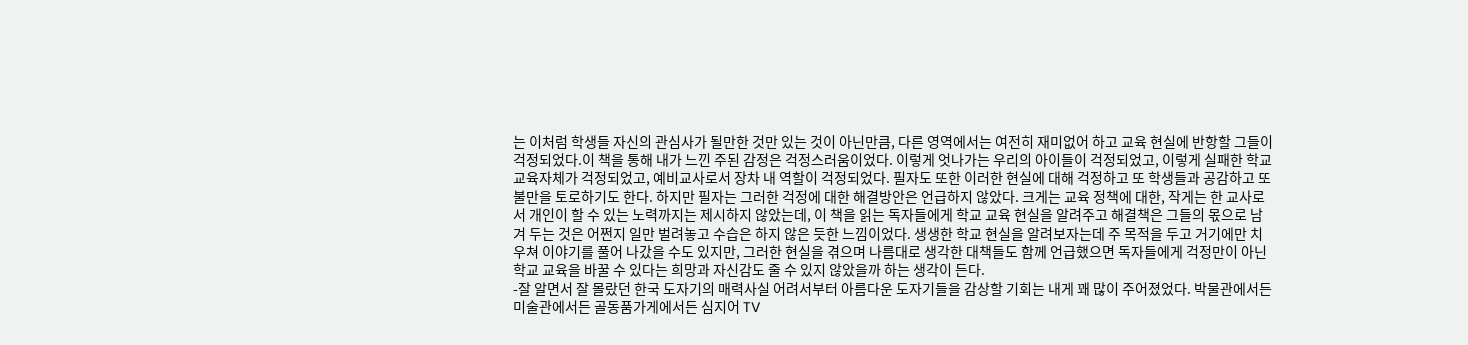는 이처럼 학생들 자신의 관심사가 될만한 것만 있는 것이 아닌만큼, 다른 영역에서는 여전히 재미없어 하고 교육 현실에 반항할 그들이 걱정되었다.이 책을 통해 내가 느낀 주된 감정은 걱정스러움이었다. 이렇게 엇나가는 우리의 아이들이 걱정되었고, 이렇게 실패한 학교 교육자체가 걱정되었고, 예비교사로서 장차 내 역할이 걱정되었다. 필자도 또한 이러한 현실에 대해 걱정하고 또 학생들과 공감하고 또 불만을 토로하기도 한다. 하지만 필자는 그러한 걱정에 대한 해결방안은 언급하지 않았다. 크게는 교육 정책에 대한, 작게는 한 교사로서 개인이 할 수 있는 노력까지는 제시하지 않았는데, 이 책을 읽는 독자들에게 학교 교육 현실을 알려주고 해결책은 그들의 몫으로 남겨 두는 것은 어쩐지 일만 벌려놓고 수습은 하지 않은 듯한 느낌이었다. 생생한 학교 현실을 알려보자는데 주 목적을 두고 거기에만 치우쳐 이야기를 풀어 나갔을 수도 있지만, 그러한 현실을 겪으며 나름대로 생각한 대책들도 함께 언급했으면 독자들에게 걱정만이 아닌 학교 교육을 바꿀 수 있다는 희망과 자신감도 줄 수 있지 않았을까 하는 생각이 든다.
-잘 알면서 잘 몰랐던 한국 도자기의 매력사실 어려서부터 아름다운 도자기들을 감상할 기회는 내게 꽤 많이 주어졌었다. 박물관에서든 미술관에서든 골동품가게에서든 심지어 TV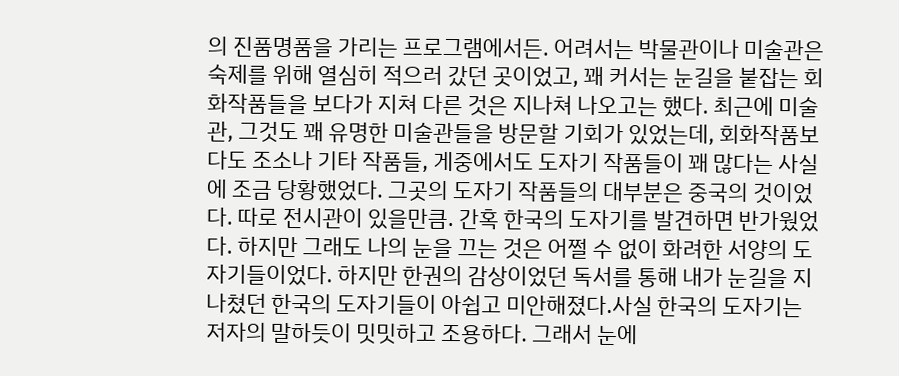의 진품명품을 가리는 프로그램에서든. 어려서는 박물관이나 미술관은 숙제를 위해 열심히 적으러 갔던 곳이었고, 꽤 커서는 눈길을 붙잡는 회화작품들을 보다가 지쳐 다른 것은 지나쳐 나오고는 했다. 최근에 미술관, 그것도 꽤 유명한 미술관들을 방문할 기회가 있었는데, 회화작품보다도 조소나 기타 작품들, 게중에서도 도자기 작품들이 꽤 많다는 사실에 조금 당황했었다. 그곳의 도자기 작품들의 대부분은 중국의 것이었다. 따로 전시관이 있을만큼. 간혹 한국의 도자기를 발견하면 반가웠었다. 하지만 그래도 나의 눈을 끄는 것은 어쩔 수 없이 화려한 서양의 도자기들이었다. 하지만 한권의 감상이었던 독서를 통해 내가 눈길을 지나쳤던 한국의 도자기들이 아쉽고 미안해졌다.사실 한국의 도자기는 저자의 말하듯이 밋밋하고 조용하다. 그래서 눈에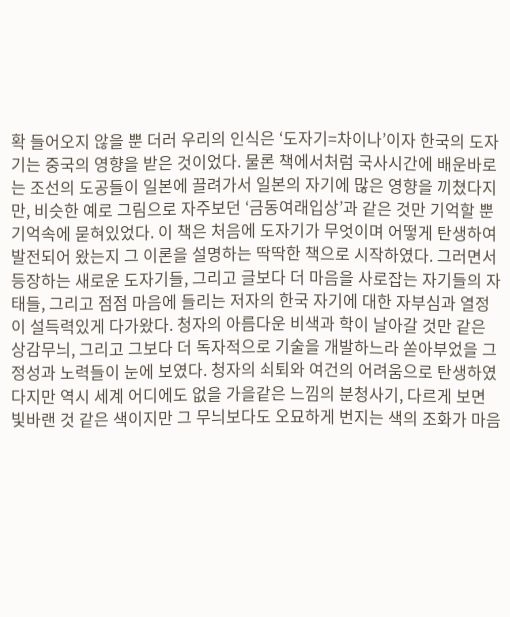확 들어오지 않을 뿐 더러 우리의 인식은 ‘도자기=차이나’이자 한국의 도자기는 중국의 영향을 받은 것이었다. 물론 책에서처럼 국사시간에 배운바로는 조선의 도공들이 일본에 끌려가서 일본의 자기에 많은 영향을 끼쳤다지만, 비슷한 예로 그림으로 자주보던 ‘금동여래입상’과 같은 것만 기억할 뿐 기억속에 묻혀있었다. 이 책은 처음에 도자기가 무엇이며 어떻게 탄생하여 발전되어 왔는지 그 이론을 설명하는 딱딱한 책으로 시작하였다. 그러면서 등장하는 새로운 도자기들, 그리고 글보다 더 마음을 사로잡는 자기들의 자태들, 그리고 점점 마음에 들리는 저자의 한국 자기에 대한 자부심과 열정이 설득력있게 다가왔다. 청자의 아름다운 비색과 학이 날아갈 것만 같은 상감무늬, 그리고 그보다 더 독자적으로 기술을 개발하느라 쏟아부었을 그 정성과 노력들이 눈에 보였다. 청자의 쇠퇴와 여건의 어려움으로 탄생하였다지만 역시 세계 어디에도 없을 가을같은 느낌의 분청사기, 다르게 보면 빛바랜 것 같은 색이지만 그 무늬보다도 오묘하게 번지는 색의 조화가 마음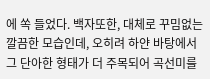에 쏙 들었다. 백자또한, 대체로 꾸밈없는 깔끔한 모습인데, 오히려 하얀 바탕에서 그 단아한 형태가 더 주목되어 곡선미를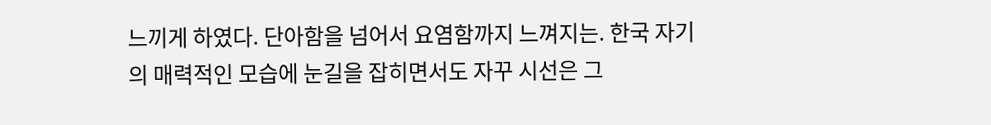느끼게 하였다. 단아함을 넘어서 요염함까지 느껴지는. 한국 자기의 매력적인 모습에 눈길을 잡히면서도 자꾸 시선은 그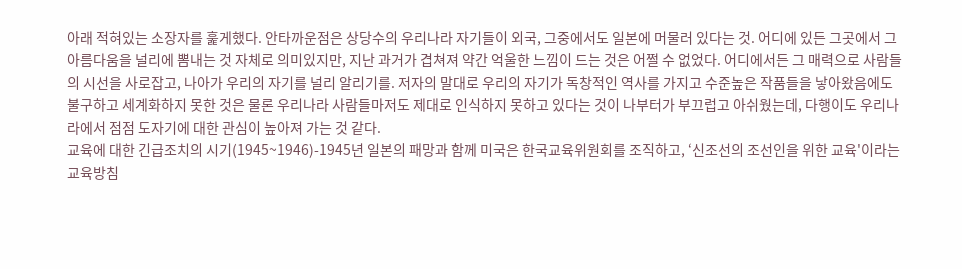아래 적혀있는 소장자를 훑게했다. 안타까운점은 상당수의 우리나라 자기들이 외국, 그중에서도 일본에 머물러 있다는 것. 어디에 있든 그곳에서 그 아름다움을 널리에 뽐내는 것 자체로 의미있지만, 지난 과거가 겹쳐져 약간 억울한 느낌이 드는 것은 어쩔 수 없었다. 어디에서든 그 매력으로 사람들의 시선을 사로잡고, 나아가 우리의 자기를 널리 알리기를. 저자의 말대로 우리의 자기가 독창적인 역사를 가지고 수준높은 작품들을 낳아왔음에도 불구하고 세계화하지 못한 것은 물론 우리나라 사람들마저도 제대로 인식하지 못하고 있다는 것이 나부터가 부끄럽고 아쉬웠는데, 다행이도 우리나라에서 점점 도자기에 대한 관심이 높아져 가는 것 같다.
교육에 대한 긴급조치의 시기(1945~1946)-1945년 일본의 패망과 함께 미국은 한국교육위원회를 조직하고, ‘신조선의 조선인을 위한 교육'이라는 교육방침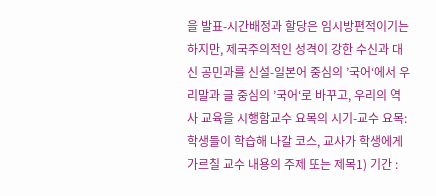을 발표-시간배정과 할당은 임시방편적이기는 하지만, 제국주의적인 성격이 강한 수신과 대신 공민과를 신설-일본어 중심의 ’국어‘에서 우리말과 글 중심의 ’국어‘로 바꾸고, 우리의 역사 교육을 시행함교수 요목의 시기-교수 요목: 학생들이 학습해 나갈 코스, 교사가 학생에게 가르칠 교수 내용의 주제 또는 제목1) 기간 :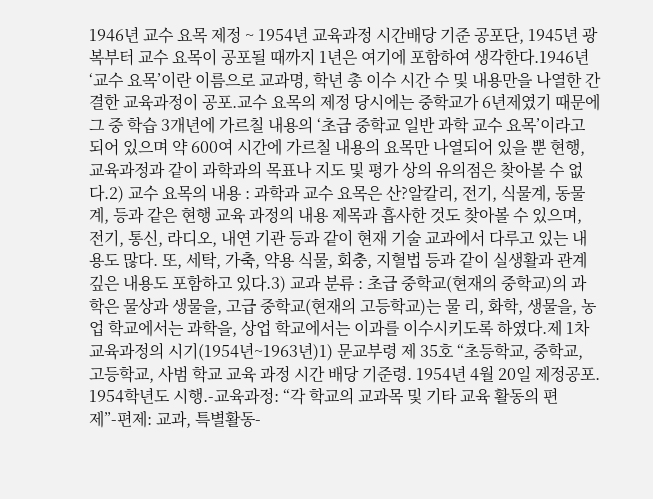1946년 교수 요목 제정 ~ 1954년 교육과정 시간배당 기준 공포단, 1945년 광복부터 교수 요목이 공포될 때까지 1년은 여기에 포함하여 생각한다.1946년 ‘교수 요목’이란 이름으로 교과명, 학년 총 이수 시간 수 및 내용만을 나열한 간결한 교육과정이 공포.교수 요목의 제정 당시에는 중학교가 6년제였기 때문에 그 중 학습 3개년에 가르칠 내용의 ‘초급 중학교 일반 과학 교수 요목’이라고 되어 있으며 약 600여 시간에 가르칠 내용의 요목만 나열되어 있을 뿐 현행, 교육과정과 같이 과학과의 목표나 지도 및 평가 상의 유의점은 찾아볼 수 없다.2) 교수 요목의 내용 : 과학과 교수 요목은 산?알칼리, 전기, 식물계, 동물계, 등과 같은 현행 교육 과정의 내용 제목과 흡사한 것도 찾아볼 수 있으며, 전기, 통신, 라디오, 내연 기관 등과 같이 현재 기술 교과에서 다루고 있는 내용도 많다. 또, 세탁, 가축, 약용 식물, 회충, 지혈법 등과 같이 실생활과 관계 깊은 내용도 포함하고 있다.3) 교과 분류 : 초급 중학교(현재의 중학교)의 과학은 물상과 생물을, 고급 중학교(현재의 고등학교)는 물 리, 화학, 생물을, 농업 학교에서는 과학을, 상업 학교에서는 이과를 이수시키도록 하였다.제 1차 교육과정의 시기(1954년~1963년)1) 문교부령 제 35호 “초등학교, 중학교, 고등학교, 사범 학교 교육 과정 시간 배당 기준령. 1954년 4월 20일 제정공포. 1954학년도 시행.-교육과정: “각 학교의 교과목 및 기타 교육 활동의 편제”-편제: 교과, 특별활동-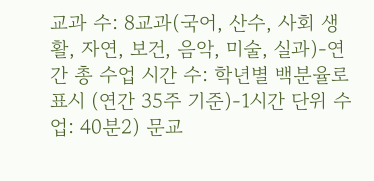교과 수: 8교과(국어, 산수, 사회 생활, 자연, 보건, 음악, 미술, 실과)-연간 총 수업 시간 수: 학년별 백분율로 표시 (연간 35주 기준)-1시간 단위 수업: 40분2) 문교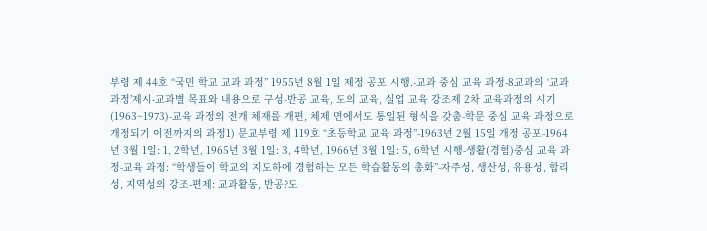부령 제 44호 “국민 학교 교과 과정” 1955년 8월 1일 제정 공포 시행.-교과 중심 교육 과정-8교과의 ‘교과 과정’제시-교과별 목표와 내용으로 구성-반공 교육, 도의 교육, 실업 교육 강조제 2차 교육과정의 시기 (1963~1973)-교육 과정의 전개 체재를 개편, 체제 면에서도 통일된 형식을 갖춤-학문 중심 교육 과정으로 개정되기 이전까지의 과정1) 문교부령 제 119호 “초등학교 교육 과정”-1963년 2월 15일 개정 공포-1964년 3월 1일: 1, 2학년, 1965년 3월 1일: 3, 4학년, 1966년 3월 1일: 5, 6학년 시행-생활(경험)중심 교육 과정-교육 과정: “학생들이 학교의 지도하에 경험하는 모든 학습활동의 총화”-자주성, 생산성, 유용성, 합리성, 지역성의 강조-편제: 교과활동, 반공?도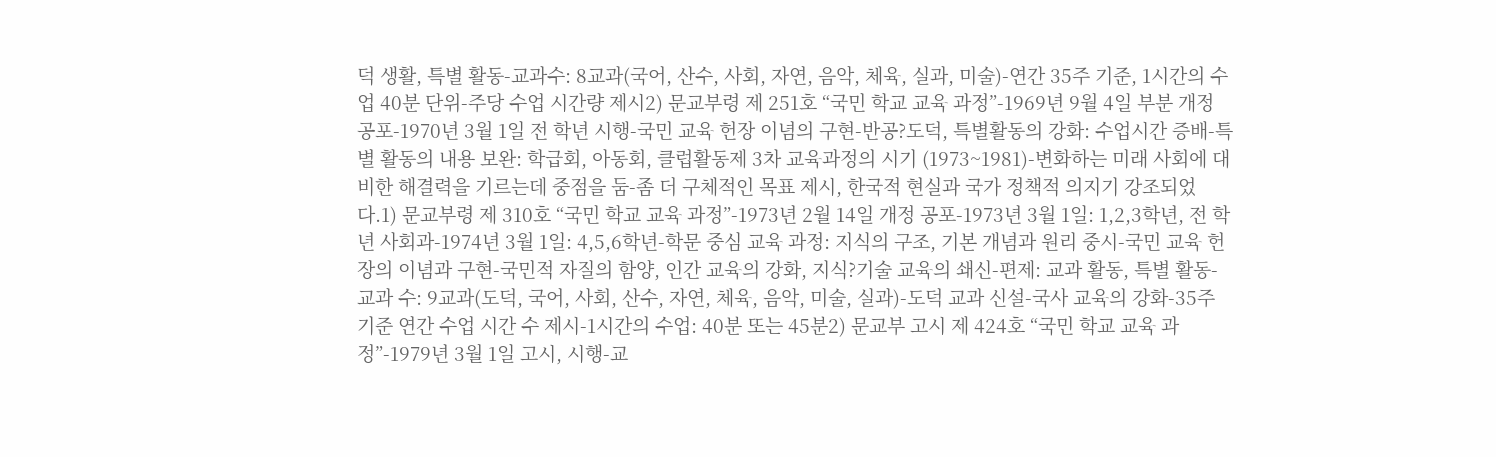덕 생활, 특별 활동-교과수: 8교과(국어, 산수, 사회, 자연, 음악, 체육, 실과, 미술)-연간 35주 기준, 1시간의 수업 40분 단위-주당 수업 시간량 제시2) 문교부령 제 251호 “국민 학교 교육 과정”-1969년 9월 4일 부분 개정 공포-1970년 3월 1일 전 학년 시행-국민 교육 헌장 이념의 구현-반공?도덕, 특별활동의 강화: 수업시간 증배-특별 활동의 내용 보완: 학급회, 아동회, 클럽활동제 3차 교육과정의 시기 (1973~1981)-변화하는 미래 사회에 대비한 해결력을 기르는데 중점을 둠-좀 더 구체적인 목표 제시, 한국적 현실과 국가 정책적 의지기 강조되었다.1) 문교부령 제 310호 “국민 학교 교육 과정”-1973년 2월 14일 개정 공포-1973년 3월 1일: 1,2,3학년, 전 학년 사회과-1974년 3월 1일: 4,5,6학년-학문 중심 교육 과정: 지식의 구조, 기본 개념과 원리 중시-국민 교육 헌장의 이념과 구현-국민적 자질의 함양, 인간 교육의 강화, 지식?기술 교육의 쇄신-편제: 교과 활동, 특별 활동-교과 수: 9교과(도덕, 국어, 사회, 산수, 자연, 체육, 음악, 미술, 실과)-도덕 교과 신설-국사 교육의 강화-35주 기준 연간 수업 시간 수 제시-1시간의 수업: 40분 또는 45분2) 문교부 고시 제 424호 “국민 학교 교육 과정”-1979년 3월 1일 고시, 시행-교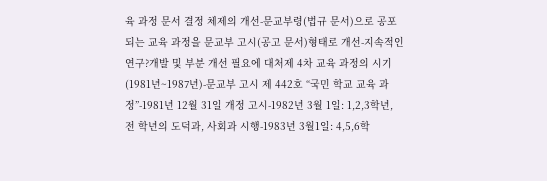육 과정 문서 결정 체제의 개선-문교부령(법규 문서)으로 공포되는 교육 과정을 문교부 고시(공고 문서)형태로 개선-지속적인 연구?개발 및 부분 개선 필요에 대처제 4차 교육 과정의 시기 (1981년~1987년)-문교부 고시 제 442호 “국민 학교 교육 과정”-1981년 12월 31일 개정 고시-1982년 3월 1일: 1,2,3학년, 전 학년의 도덕과, 사회과 시행-1983년 3월1일: 4,5,6학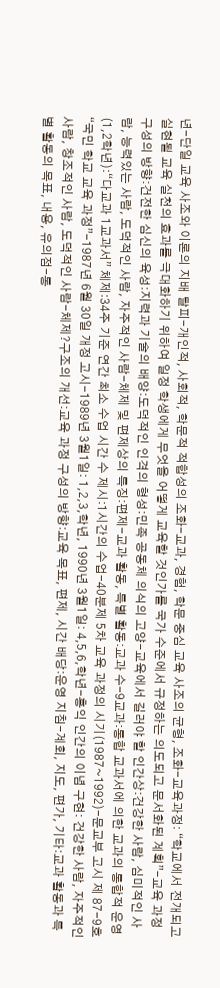년-단일 교육 사조와 이론의 지배 탈피-개인적, 사회적, 학문적 적합성의 조화-교과, 경험, 학문 중심 교육 사조의 균형, 조화-교육과정: “학교에서 전개되고 실현될 교육 실천의 효과를 극대화하기 위하여 일정 학생에게 무엇을 어떻게 교육할 것인가를 국가 수준에서 규정하는 의도되고 문서화된 계획”-교육 과정 구성의 방향:건전한 심신의 육성:지력과 기술의 배양:도덕적인 인격의 형성:민족 공동체 의식의 고양-교육에서 길러야 할 인간상:건강한 사람, 심미적인 사람, 능력있는 사람, 도덕적인 사람, 자주적인 사람-체제 및 편제상의 특징:편제-교과 활동, 특별 활동:교과 수-9교과:통합 교과서에 의한 교과의 통합적 운영(1,2학년):“다교과 1교과서” 체제:34주 기준 연간 최소 수업 시간 수 제시:1시간의 수업-40분제 5차 교육 과정의 시기(1987~1992)-문교부 고시 제 87-9호 “국민 학교 교육 과정”-1987년 6월 30일 개정 고시-1989년 3월1일: 1,2,3,학년, 1990년 3월1일: 4,5,6,학년-홍익 인간의 이념 구현: 건강한 사람, 자주적인 사람, 창조적인 사람, 도덕적인 사람-체제?구조의 개선:교육 과정 구성의 방향:교육 목표, 편제, 시간 배당:운영 지침-계회, 지도, 편가, 기타:교과 활동과 특별 활동의 목표, 내용, 유의점-통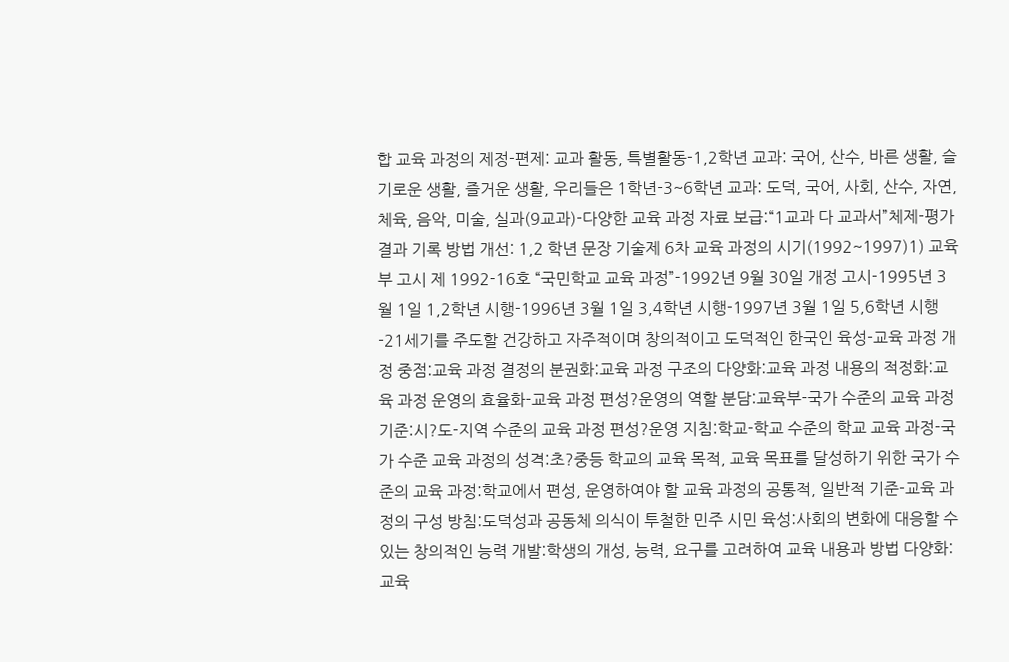합 교육 과정의 제정-편제: 교과 활동, 특별활동-1,2학년 교과: 국어, 산수, 바른 생활, 슬기로운 생활, 즐거운 생활, 우리들은 1학년-3~6학년 교과: 도덕, 국어, 사회, 산수, 자연, 체육, 음악, 미술, 실과(9교과)-다양한 교육 과정 자료 보급:“1교과 다 교과서”체제-평가 결과 기록 방법 개선: 1,2 학년 문장 기술제 6차 교육 과정의 시기(1992~1997)1) 교육부 고시 제 1992-16호 “국민학교 교육 과정”-1992년 9월 30일 개정 고시-1995년 3월 1일 1,2학년 시행-1996년 3월 1일 3,4학년 시행-1997년 3월 1일 5,6학년 시행-21세기를 주도할 건강하고 자주적이며 창의적이고 도덕적인 한국인 육성-교육 과정 개정 중점:교육 과정 결정의 분권화:교육 과정 구조의 다양화:교육 과정 내용의 적정화:교육 과정 운영의 효율화-교육 과정 편성?운영의 역할 분담:교육부-국가 수준의 교육 과정 기준:시?도-지역 수준의 교육 과정 편성?운영 지침:학교-학교 수준의 학교 교육 과정-국가 수준 교육 과정의 성격:초?중등 학교의 교육 목적, 교육 목표를 달성하기 위한 국가 수준의 교육 과정:학교에서 편성, 운영하여야 할 교육 과정의 공통적, 일반적 기준-교육 과정의 구성 방침:도덕성과 공동체 의식이 투철한 민주 시민 육성:사회의 변화에 대응할 수 있는 창의적인 능력 개발:학생의 개성, 능력, 요구를 고려하여 교육 내용과 방법 다양화:교육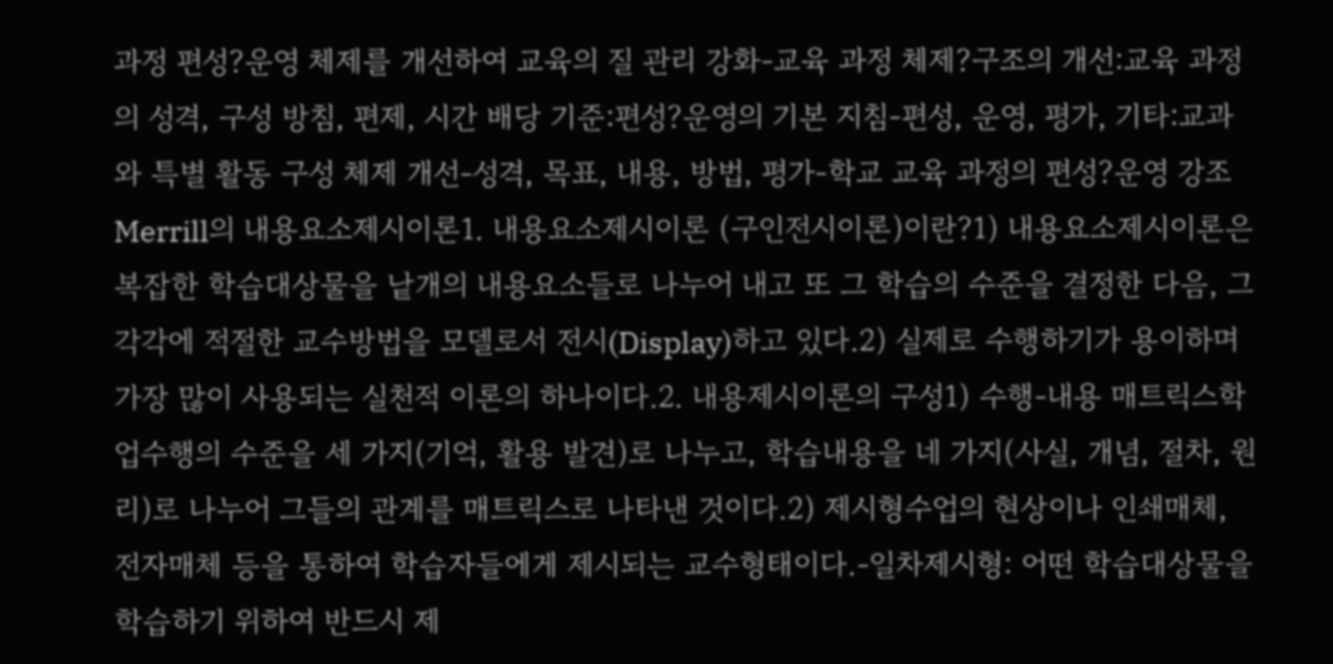과정 편성?운영 체제를 개선하여 교육의 질 관리 강화-교육 과정 체제?구조의 개선:교육 과정의 성격, 구성 방침, 편제, 시간 배당 기준:편성?운영의 기본 지침-편성, 운영, 평가, 기타:교과와 특별 활동 구성 체제 개선-성격, 목표, 내용, 방법, 평가-학교 교육 과정의 편성?운영 강조
Merrill의 내용요소제시이론1. 내용요소제시이론 (구인전시이론)이란?1) 내용요소제시이론은 복잡한 학습대상물을 낱개의 내용요소들로 나누어 내고 또 그 학습의 수준을 결정한 다음, 그 각각에 적절한 교수방법을 모델로서 전시(Display)하고 있다.2) 실제로 수행하기가 용이하며 가장 많이 사용되는 실천적 이론의 하나이다.2. 내용제시이론의 구성1) 수행-내용 매트릭스학업수행의 수준을 세 가지(기억, 활용 발견)로 나누고, 학습내용을 네 가지(사실, 개념, 절차, 원리)로 나누어 그들의 관계를 매트릭스로 나타낸 것이다.2) 제시형수업의 현상이나 인쇄매체, 전자매체 등을 통하여 학습자들에게 제시되는 교수형태이다.-일차제시형: 어떤 학습대상물을 학습하기 위하여 반드시 제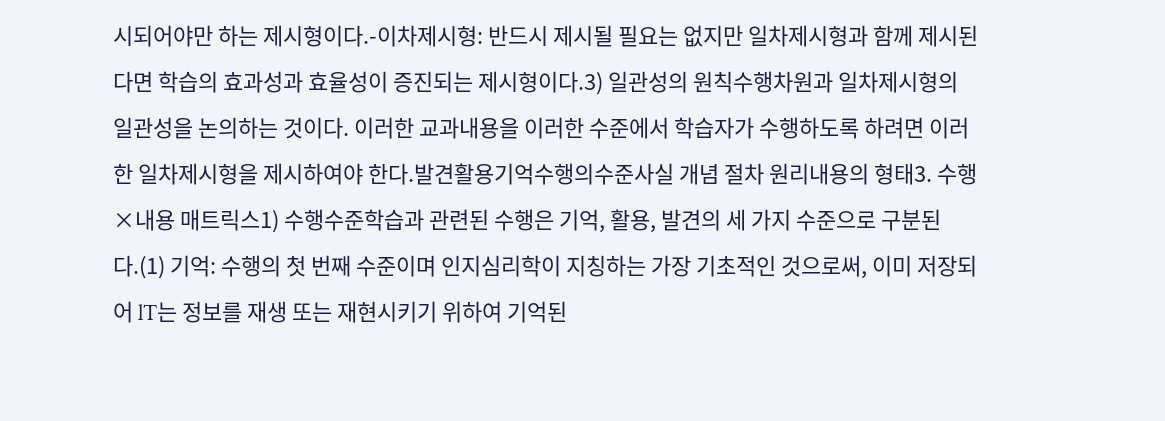시되어야만 하는 제시형이다.-이차제시형: 반드시 제시될 필요는 없지만 일차제시형과 함께 제시된다면 학습의 효과성과 효율성이 증진되는 제시형이다.3) 일관성의 원칙수행차원과 일차제시형의 일관성을 논의하는 것이다. 이러한 교과내용을 이러한 수준에서 학습자가 수행하도록 하려면 이러한 일차제시형을 제시하여야 한다.발견활용기억수행의수준사실 개념 절차 원리내용의 형태3. 수행×내용 매트릭스1) 수행수준학습과 관련된 수행은 기억, 활용, 발견의 세 가지 수준으로 구분된다.(1) 기억: 수행의 첫 번째 수준이며 인지심리학이 지칭하는 가장 기초적인 것으로써, 이미 저장되어 lT는 정보를 재생 또는 재현시키기 위하여 기억된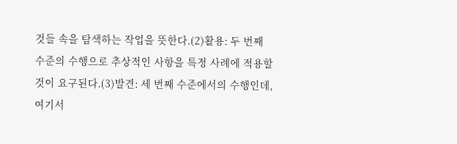것들 속을 탐색하는 작업을 뜻한다.(2)활용: 두 번째 수준의 수행으로 추상적인 사항을 특정 사례에 적용할 것이 요구된다.(3)발견: 세 번째 수준에서의 수행인데, 여기서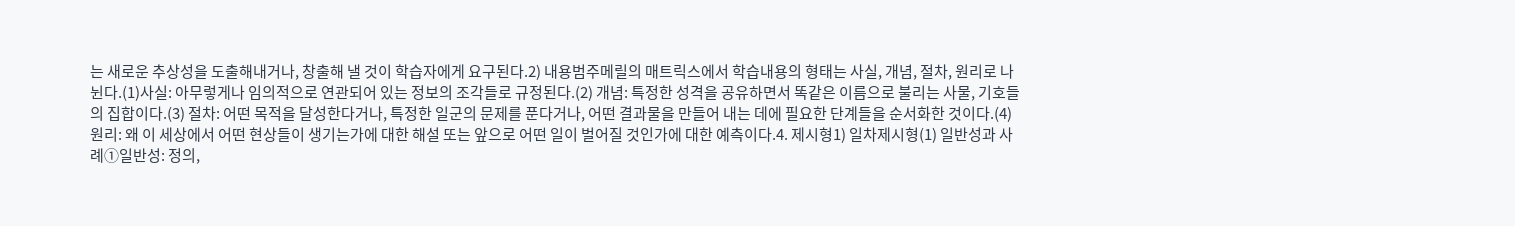는 새로운 추상성을 도출해내거나, 창출해 낼 것이 학습자에게 요구된다.2) 내용범주메릴의 매트릭스에서 학습내용의 형태는 사실, 개념, 절차, 원리로 나뉜다.(1)사실: 아무렇게나 임의적으로 연관되어 있는 정보의 조각들로 규정된다.(2) 개념: 특정한 성격을 공유하면서 똑같은 이름으로 불리는 사물, 기호들의 집합이다.(3) 절차: 어떤 목적을 달성한다거나, 특정한 일군의 문제를 푼다거나, 어떤 결과물을 만들어 내는 데에 필요한 단계들을 순서화한 것이다.(4) 원리: 왜 이 세상에서 어떤 현상들이 생기는가에 대한 해설 또는 앞으로 어떤 일이 벌어질 것인가에 대한 예측이다.4. 제시형1) 일차제시형(1) 일반성과 사례①일반성: 정의,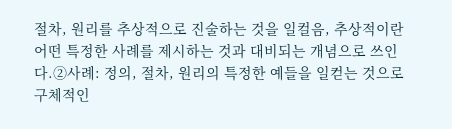절차, 원리를 추상적으로 진술하는 것을 일컬음, 추상적이란 어떤 특정한 사례를 제시하는 것과 대비되는 개념으로 쓰인다.②사례: 정의, 절차, 원리의 특정한 예들을 일컫는 것으로 구체적인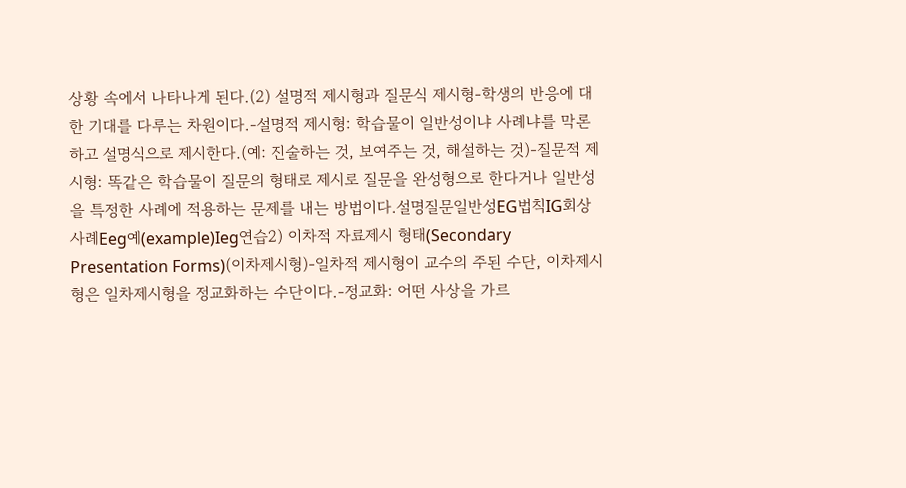상황 속에서 나타나게 된다.(2) 설명적 제시형과 질문식 제시형-학생의 반응에 대한 기대를 다루는 차원이다.-설명적 제시형: 학습물이 일반성이냐 사례냐를 막론하고 설명식으로 제시한다.(예: 진술하는 것, 보여주는 것, 해설하는 것)-질문적 제시형: 똑같은 학습물이 질문의 형태로 제시로 질문을 완성형으로 한다거나 일반성을 특정한 사례에 적용하는 문제를 내는 방법이다.설명질문일반성EG법칙IG회상사례Eeg예(example)Ieg연습2) 이차적 자료제시 형태(Secondary Presentation Forms)(이차제시형)-일차적 제시형이 교수의 주된 수단, 이차제시형은 일차제시형을 정교화하는 수단이다.-정교화: 어떤 사상을 가르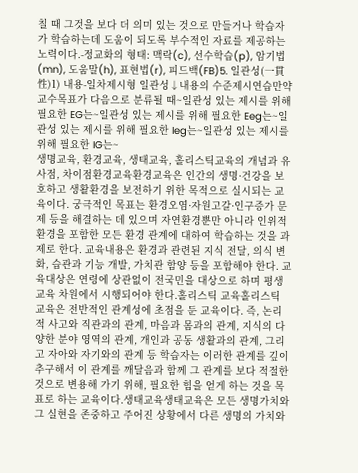칠 때 그것을 보다 더 의미 있는 것으로 만들거나 학습자가 학습하는데 도움이 되도록 부수적인 자료를 제공하는 노력이다.-정교화의 형태: 맥락(c), 선수학습(p), 암기법(mn), 도움말(h), 표현법(r), 피드백(FB)5. 일관성(一貫性)1) 내용-일차제시형 일관성↓내용의 수준제시연습만약 교수목표가 다음으로 분류될 때~일관성 있는 제시를 위해 필요한 EG는~일관성 있는 제시를 위해 필요한 Eeg는~일관성 있는 제시를 위해 필요한 Ieg는~일관성 있는 제시를 위해 필요한 IG는~
생명교육, 환경교육, 생태교육, 홀리스틱교육의 개념과 유사점, 차이점환경교육환경교육은 인간의 생명·건강을 보호하고 생활환경을 보전하기 위한 목적으로 실시되는 교육이다. 궁극적인 목표는 환경오염·자원고갈·인구증가 문제 등을 해결하는 데 있으며 자연환경뿐만 아니라 인위적 환경을 포함한 모든 환경 관계에 대하여 학습하는 것을 과제로 한다. 교육내용은 환경과 관련된 지식 전달, 의식 변화, 습관과 기능 개발, 가치관 함양 등을 포함해야 한다. 교육대상은 연령에 상관없이 전국민을 대상으로 하며 평생교육 차원에서 시행되어야 한다.홀리스틱 교육홀리스틱 교육은 전반적인 관계성에 초점을 둔 교육이다. 즉, 논리적 사고와 직관과의 관계, 마음과 몸과의 관계, 지식의 다양한 분야 영역의 관계, 개인과 공동 생활과의 관계, 그리고 자아와 자기와의 관계 등 학습자는 이러한 관계를 깊이 추구해서 이 관계를 깨달음과 함께 그 관계를 보다 적절한 것으로 변용해 가기 위해, 필요한 힘을 얻게 하는 것을 목표로 하는 교육이다.생태교육생태교육은 모든 생명가치와 그 실현을 존중하고 주어진 상황에서 다른 생명의 가치와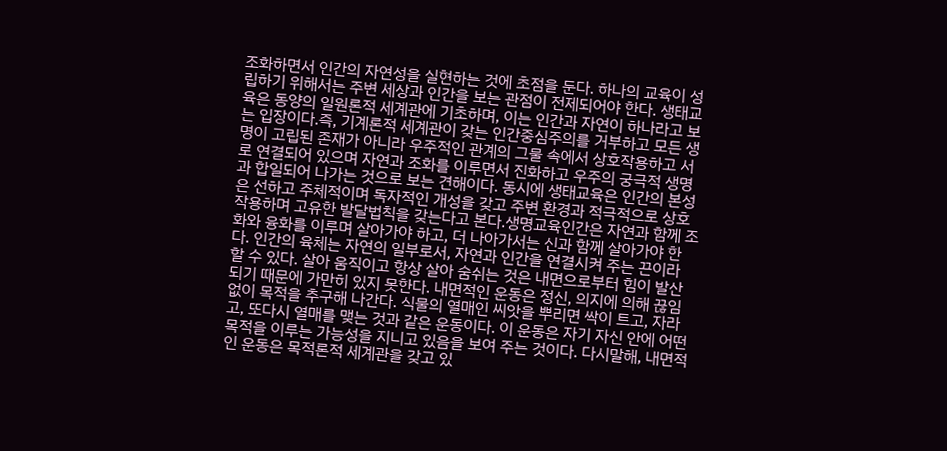조화하면서 인간의 자연성을 실현하는 것에 초점을 둔다. 하나의 교육이 성립하기 위해서는 주변 세상과 인간을 보는 관점이 전제되어야 한다. 생태교육은 동양의 일원론적 세계관에 기초하며, 이는 인간과 자연이 하나라고 보는 입장이다.즉, 기계론적 세계관이 갖는 인간중심주의를 거부하고 모든 생명이 고립된 존재가 아니라 우주적인 관계의 그물 속에서 상호작용하고 서로 연결되어 있으며 자연과 조화를 이루면서 진화하고 우주의 궁극적 생명과 합일되어 나가는 것으로 보는 견해이다. 동시에 생태교육은 인간의 본성은 선하고 주체적이며 독자적인 개성을 갖고 주변 환경과 적극적으로 상호작용하며 고유한 발달법칙을 갖는다고 본다.생명교육인간은 자연과 함께 조화와 융화를 이루며 살아가야 하고, 더 나아가서는 신과 함께 살아가야 한다. 인간의 육체는 자연의 일부로서, 자연과 인간을 연결시켜 주는 끈이라 할 수 있다. 살아 움직이고 항상 살아 숨쉬는 것은 내면으로부터 힘이 발산되기 때문에 가만히 있지 못한다. 내면적인 운동은 정신, 의지에 의해 끊임없이 목적을 추구해 나간다. 식물의 열매인 씨앗을 뿌리면 싹이 트고, 자라고, 또다시 열매를 맺는 것과 같은 운동이다. 이 운동은 자기 자신 안에 어떤 목적을 이루는 가능성을 지니고 있음을 보여 주는 것이다. 다시말해, 내면적인 운동은 목적론적 세계관을 갖고 있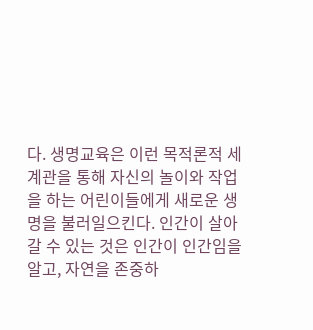다. 생명교육은 이런 목적론적 세계관을 통해 자신의 놀이와 작업을 하는 어린이들에게 새로운 생명을 불러일으킨다. 인간이 살아갈 수 있는 것은 인간이 인간임을 알고, 자연을 존중하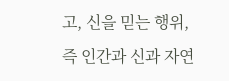고, 신을 믿는 행위, 즉 인간과 신과 자연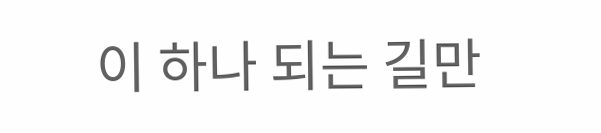이 하나 되는 길만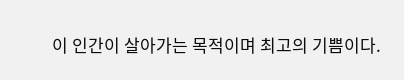이 인간이 살아가는 목적이며 최고의 기쁨이다.